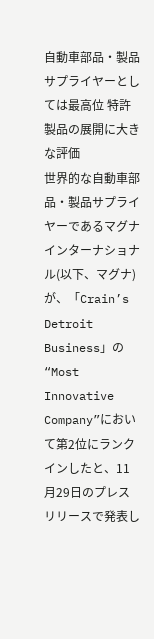自動車部品・製品サプライヤーとしては最高位 特許製品の展開に大きな評価
世界的な自動車部品・製品サプライヤーであるマグナインターナショナル(以下、マグナ)が、「Crain’s Detroit Business」の“Most Innovative Company”において第2位にランクインしたと、11月29日のプレスリリースで発表し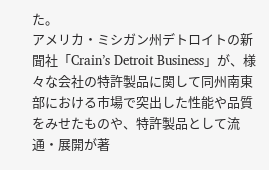た。
アメリカ・ミシガン州デトロイトの新聞社「Crain’s Detroit Business」が、様々な会社の特許製品に関して同州南東部における市場で突出した性能や品質をみせたものや、特許製品として流通・展開が著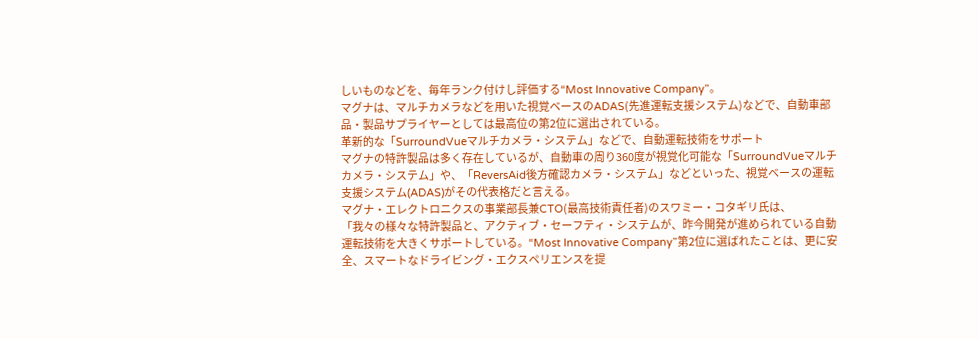しいものなどを、毎年ランク付けし評価する“Most Innovative Company”。
マグナは、マルチカメラなどを用いた視覚ベースのADAS(先進運転支援システム)などで、自動車部品・製品サプライヤーとしては最高位の第2位に選出されている。
革新的な「SurroundVueマルチカメラ・システム」などで、自動運転技術をサポート
マグナの特許製品は多く存在しているが、自動車の周り360度が視覚化可能な「SurroundVueマルチカメラ・システム」や、「ReversAid後方確認カメラ・システム」などといった、視覚ベースの運転支援システム(ADAS)がその代表格だと言える。
マグナ・エレクトロニクスの事業部長兼CTO(最高技術責任者)のスワミー・コタギリ氏は、
「我々の様々な特許製品と、アクティブ・セーフティ・システムが、昨今開発が進められている自動運転技術を大きくサポートしている。“Most Innovative Company”第2位に選ばれたことは、更に安全、スマートなドライビング・エクスペリエンスを提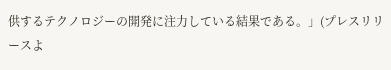供するテクノロジーの開発に注力している結果である。」(プレスリリースよ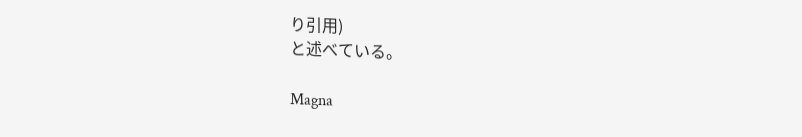り引用)
と述べている。

Magna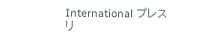International プレスリ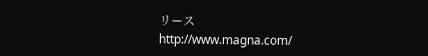リース
http://www.magna.com/